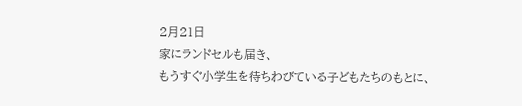2月21日
家にランドセルも届き、
もうすぐ小学生を待ちわびている子どもたちのもとに、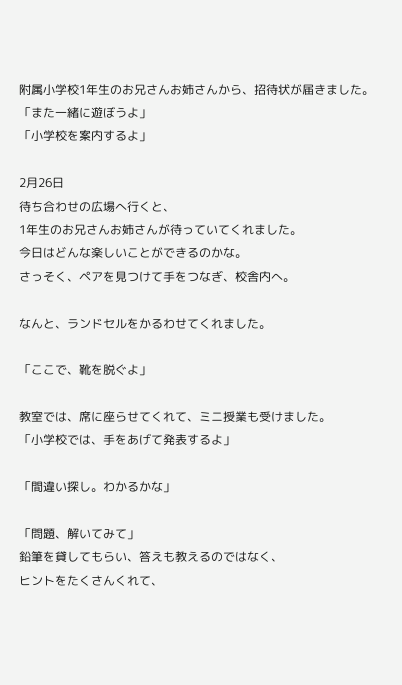附属小学校1年生のお兄さんお姉さんから、招待状が届きました。
「また一緒に遊ぼうよ」
「小学校を案内するよ」

2月26日
待ち合わせの広場へ行くと、
1年生のお兄さんお姉さんが待っていてくれました。
今日はどんな楽しいことができるのかな。
さっそく、ペアを見つけて手をつなぎ、校舎内へ。

なんと、ランドセルをかるわせてくれました。

「ここで、靴を脱ぐよ」

教室では、席に座らせてくれて、ミニ授業も受けました。
「小学校では、手をあげて発表するよ」

「間違い探し。わかるかな」

「問題、解いてみて」
鉛筆を貸してもらい、答えも教えるのではなく、
ヒントをたくさんくれて、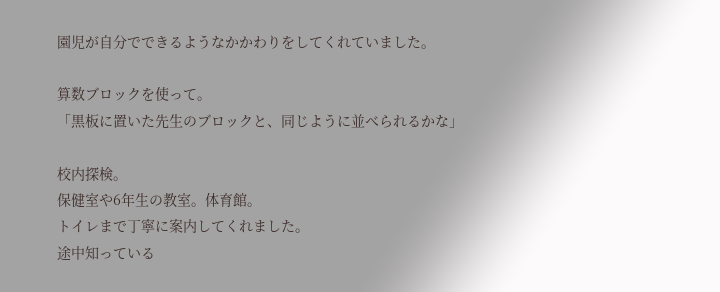園児が自分でできるようなかかわりをしてくれていました。

算数ブロックを使って。
「黒板に置いた先生のブロックと、同じように並べられるかな」

校内探検。
保健室や6年生の教室。体育館。
トイレまで丁寧に案内してくれました。
途中知っている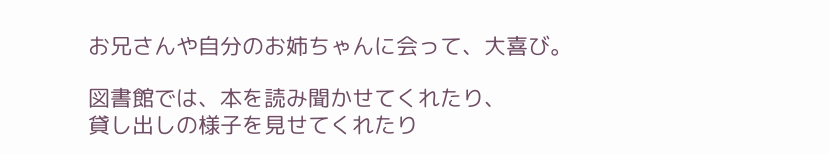お兄さんや自分のお姉ちゃんに会って、大喜び。

図書館では、本を読み聞かせてくれたり、
貸し出しの様子を見せてくれたり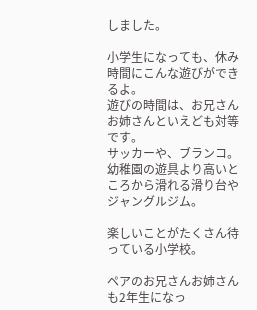しました。

小学生になっても、休み時間にこんな遊びができるよ。
遊びの時間は、お兄さんお姉さんといえども対等です。
サッカーや、ブランコ。
幼稚園の遊具より高いところから滑れる滑り台やジャングルジム。

楽しいことがたくさん待っている小学校。

ペアのお兄さんお姉さんも2年生になっ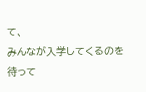て、
みんなが入学してくるのを待って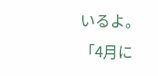いるよ。
「4月に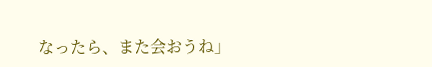なったら、また会おうね」